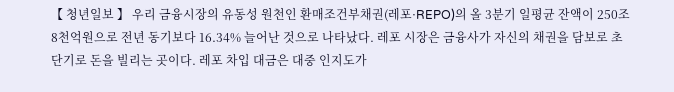【 청년일보 】 우리 금융시장의 유동성 원천인 환매조건부채권(레포·REPO)의 올 3분기 일평균 잔액이 250조8천억원으로 전년 동기보다 16.34% 늘어난 것으로 나타났다. 레포 시장은 금융사가 자신의 채권을 담보로 초단기로 돈을 빌리는 곳이다. 레포 차입 대금은 대중 인지도가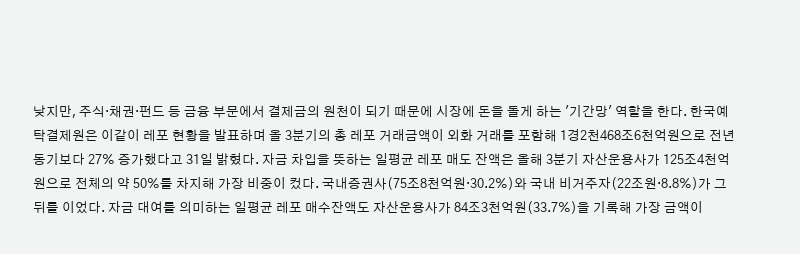낮지만, 주식·채권·펀드 등 금융 부문에서 결제금의 원천이 되기 때문에 시장에 돈을 돌게 하는 '기간망' 역할을 한다. 한국예탁결제원은 이같이 레포 현황을 발표하며 올 3분기의 총 레포 거래금액이 외화 거래를 포함해 1경2천468조6천억원으로 전년 동기보다 27% 증가했다고 31일 밝혔다. 자금 차입을 뜻하는 일평균 레포 매도 잔액은 올해 3분기 자산운용사가 125조4천억원으로 전체의 약 50%를 차지해 가장 비중이 컸다. 국내증권사(75조8천억원·30.2%)와 국내 비거주자(22조원·8.8%)가 그 뒤를 이었다. 자금 대여를 의미하는 일평균 레포 매수잔액도 자산운용사가 84조3천억원(33.7%)을 기록해 가장 금액이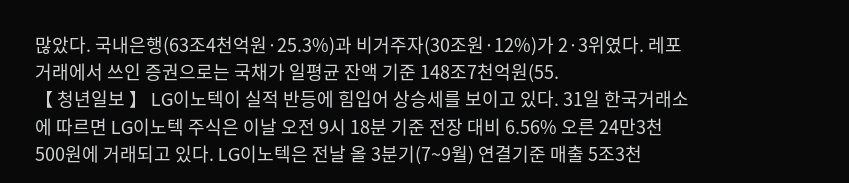많았다. 국내은행(63조4천억원·25.3%)과 비거주자(30조원·12%)가 2·3위였다. 레포 거래에서 쓰인 증권으로는 국채가 일평균 잔액 기준 148조7천억원(55.
【 청년일보 】 LG이노텍이 실적 반등에 힘입어 상승세를 보이고 있다. 31일 한국거래소에 따르면 LG이노텍 주식은 이날 오전 9시 18분 기준 전장 대비 6.56% 오른 24만3천500원에 거래되고 있다. LG이노텍은 전날 올 3분기(7~9월) 연결기준 매출 5조3천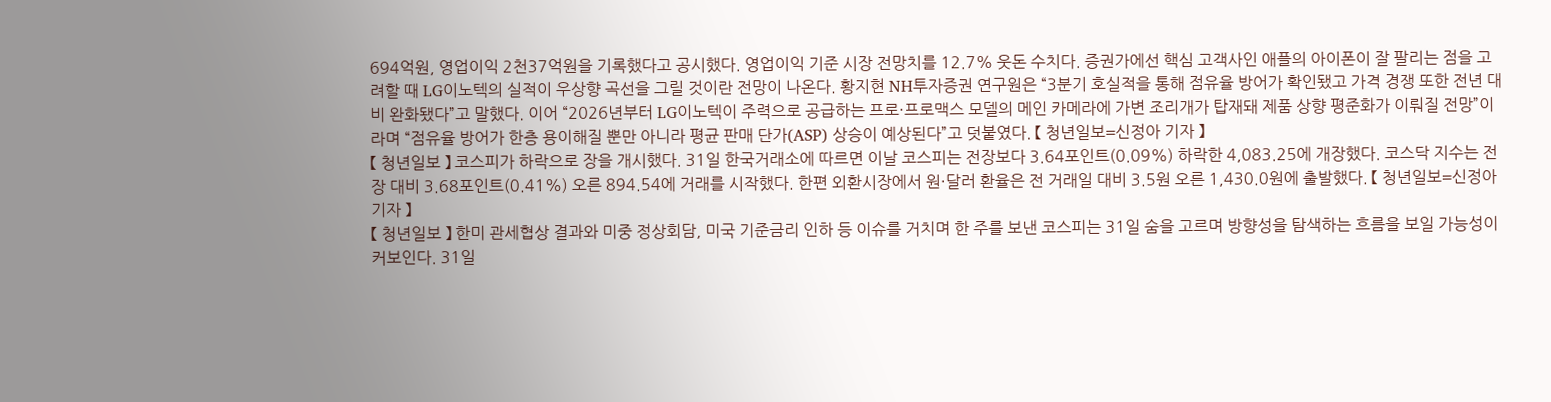694억원, 영업이익 2천37억원을 기록했다고 공시했다. 영업이익 기준 시장 전망치를 12.7% 웃돈 수치다. 증권가에선 핵심 고객사인 애플의 아이폰이 잘 팔리는 점을 고려할 때 LG이노텍의 실적이 우상향 곡선을 그릴 것이란 전망이 나온다. 황지현 NH투자증권 연구원은 “3분기 호실적을 통해 점유율 방어가 확인됐고 가격 경쟁 또한 전년 대비 완화됐다”고 말했다. 이어 “2026년부터 LG이노텍이 주력으로 공급하는 프로·프로맥스 모델의 메인 카메라에 가변 조리개가 탑재돼 제품 상향 평준화가 이뤄질 전망”이라며 “점유율 방어가 한층 용이해질 뿐만 아니라 평균 판매 단가(ASP) 상승이 예상된다”고 덧붙였다. 【 청년일보=신정아 기자 】
【 청년일보 】 코스피가 하락으로 장을 개시했다. 31일 한국거래소에 따르면 이날 코스피는 전장보다 3.64포인트(0.09%) 하락한 4,083.25에 개장했다. 코스닥 지수는 전장 대비 3.68포인트(0.41%) 오른 894.54에 거래를 시작했다. 한편 외환시장에서 원·달러 환율은 전 거래일 대비 3.5원 오른 1,430.0원에 출발했다. 【 청년일보=신정아 기자 】
【 청년일보 】 한미 관세협상 결과와 미중 정상회담, 미국 기준금리 인하 등 이슈를 거치며 한 주를 보낸 코스피는 31일 숨을 고르며 방향성을 탐색하는 흐름을 보일 가능성이 커보인다. 31일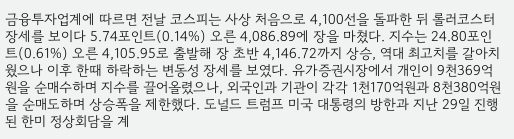금융투자업계에 따르면 전날 코스피는 사상 처음으로 4,100선을 돌파한 뒤 롤러코스터 장세를 보이다 5.74포인트(0.14%) 오른 4,086.89에 장을 마쳤다. 지수는 24.80포인트(0.61%) 오른 4,105.95로 출발해 장 초반 4,146.72까지 상승, 역대 최고치를 갈아치웠으나 이후 한때 하락하는 변동성 장세를 보였다. 유가증권시장에서 개인이 9천369억원을 순매수하며 지수를 끌어올렸으나, 외국인과 기관이 각각 1천170억원과 8천380억원을 순매도하며 상승폭을 제한했다. 도널드 트럼프 미국 대통령의 방한과 지난 29일 진행된 한미 정상회담을 계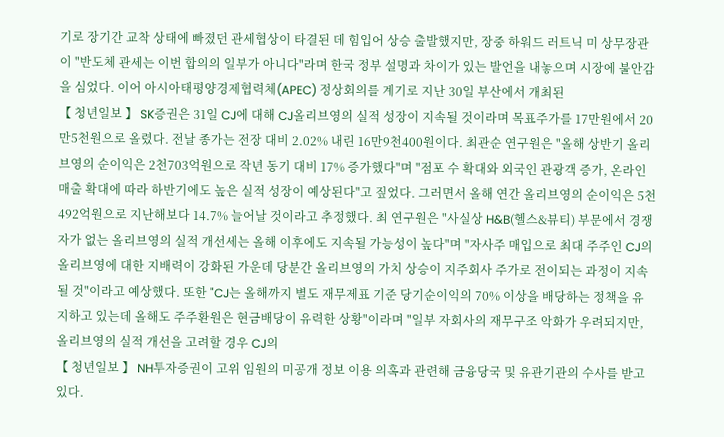기로 장기간 교착 상태에 빠졌던 관세협상이 타결된 데 힘입어 상승 출발했지만, 장중 하워드 러트닉 미 상무장관이 "반도체 관세는 이번 합의의 일부가 아니다"라며 한국 정부 설명과 차이가 있는 발언을 내놓으며 시장에 불안감을 심었다. 이어 아시아태평양경제협력체(APEC) 정상회의를 계기로 지난 30일 부산에서 개최된
【 청년일보 】 SK증권은 31일 CJ에 대해 CJ올리브영의 실적 성장이 지속될 것이라며 목표주가를 17만원에서 20만5천원으로 올렸다. 전날 종가는 전장 대비 2.02% 내린 16만9천400원이다. 최관순 연구원은 "올해 상반기 올리브영의 순이익은 2천703억원으로 작년 동기 대비 17% 증가했다"며 "점포 수 확대와 외국인 관광객 증가, 온라인 매출 확대에 따라 하반기에도 높은 실적 성장이 예상된다"고 짚었다. 그러면서 올해 연간 올리브영의 순이익은 5천492억원으로 지난해보다 14.7% 늘어날 것이라고 추정했다. 최 연구원은 "사실상 H&B(헬스&뷰티) 부문에서 경쟁자가 없는 올리브영의 실적 개선세는 올해 이후에도 지속될 가능성이 높다"며 "자사주 매입으로 최대 주주인 CJ의 올리브영에 대한 지배력이 강화된 가운데 당분간 올리브영의 가치 상승이 지주회사 주가로 전이되는 과정이 지속될 것"이라고 예상했다. 또한 "CJ는 올해까지 별도 재무제표 기준 당기순이익의 70% 이상을 배당하는 정책을 유지하고 있는데 올해도 주주환원은 현금배당이 유력한 상황"이라며 "일부 자회사의 재무구조 악화가 우려되지만, 올리브영의 실적 개선을 고려할 경우 CJ의
【 청년일보 】 NH투자증권이 고위 임원의 미공개 정보 이용 의혹과 관련해 금융당국 및 유관기관의 수사를 받고 있다.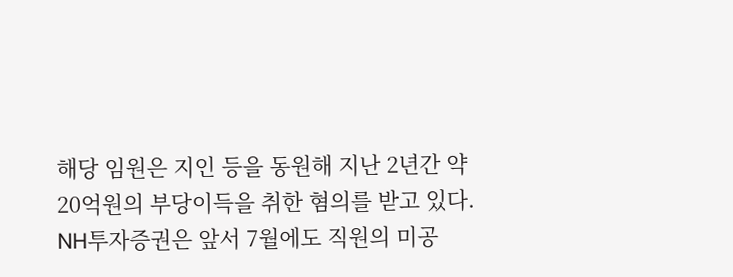해당 임원은 지인 등을 동원해 지난 2년간 약 20억원의 부당이득을 취한 혐의를 받고 있다. NH투자증권은 앞서 7월에도 직원의 미공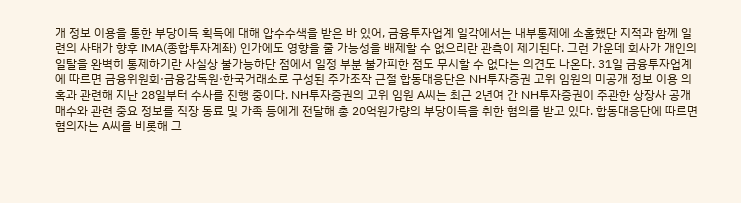개 정보 이용을 통한 부당이득 획득에 대해 압수수색을 받은 바 있어, 금융투자업계 일각에서는 내부통제에 소홀했단 지적과 함께 일련의 사태가 향후 IMA(종합투자계좌) 인가에도 영향을 줄 가능성을 배제할 수 없으리란 관측이 제기된다. 그런 가운데 회사가 개인의 일탈을 완벽히 통제하기란 사실상 불가능하단 점에서 일정 부분 불가피한 점도 무시할 수 없다는 의견도 나온다. 31일 금융투자업계에 따르면 금융위원회·금융감독원·한국거래소로 구성된 주가조작 근절 합동대응단은 NH투자증권 고위 임원의 미공개 정보 이용 의혹과 관련해 지난 28일부터 수사를 진행 중이다. NH투자증권의 고위 임원 A씨는 최근 2년여 간 NH투자증권이 주관한 상장사 공개매수와 관련 중요 정보를 직장 동료 및 가족 등에게 전달해 총 20억원가량의 부당이득을 취한 혐의를 받고 있다. 합동대응단에 따르면 혐의자는 A씨를 비롯해 그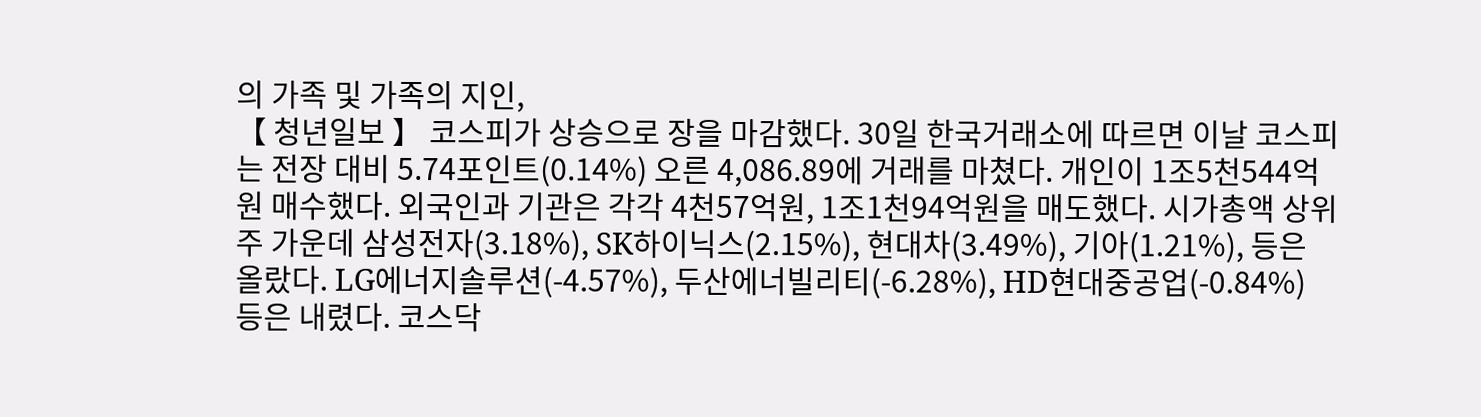의 가족 및 가족의 지인,
【 청년일보 】 코스피가 상승으로 장을 마감했다. 30일 한국거래소에 따르면 이날 코스피는 전장 대비 5.74포인트(0.14%) 오른 4,086.89에 거래를 마쳤다. 개인이 1조5천544억원 매수했다. 외국인과 기관은 각각 4천57억원, 1조1천94억원을 매도했다. 시가총액 상위주 가운데 삼성전자(3.18%), SK하이닉스(2.15%), 현대차(3.49%), 기아(1.21%), 등은 올랐다. LG에너지솔루션(-4.57%), 두산에너빌리티(-6.28%), HD현대중공업(-0.84%) 등은 내렸다. 코스닥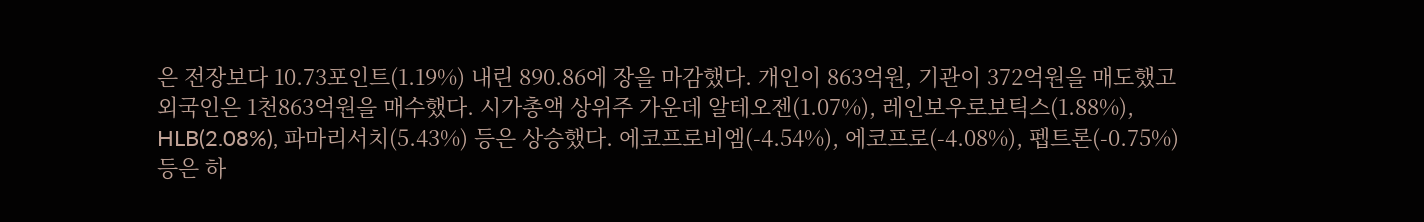은 전장보다 10.73포인트(1.19%) 내린 890.86에 장을 마감했다. 개인이 863억원, 기관이 372억원을 매도했고 외국인은 1천863억원을 매수했다. 시가총액 상위주 가운데 알테오젠(1.07%), 레인보우로보틱스(1.88%), HLB(2.08%), 파마리서치(5.43%) 등은 상승했다. 에코프로비엠(-4.54%), 에코프로(-4.08%), 펩트론(-0.75%) 등은 하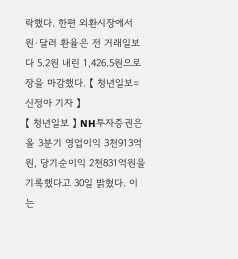락했다. 한편 외환시장에서 원·달러 환율은 전 거래일보다 5.2원 내린 1,426.5원으로 장을 마감했다. 【 청년일보=신정아 기자 】
【 청년일보 】 NH투자증권은 올 3분기 영업이익 3천913억원, 당기순이익 2천831억원을 기록했다고 30일 밝혔다. 이는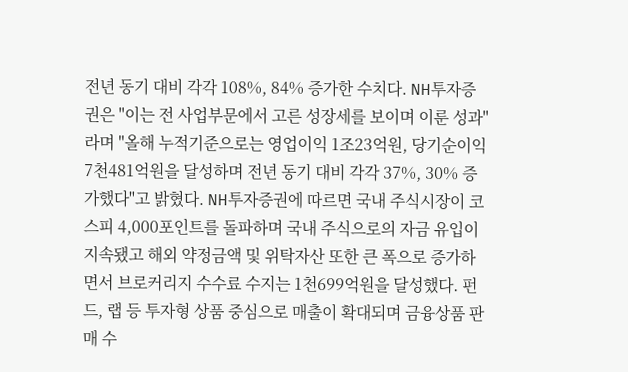전년 동기 대비 각각 108%, 84% 증가한 수치다. NH투자증권은 "이는 전 사업부문에서 고른 성장세를 보이며 이룬 성과"라며 "올해 누적기준으로는 영업이익 1조23억원, 당기순이익 7천481억원을 달성하며 전년 동기 대비 각각 37%, 30% 증가했다"고 밝혔다. NH투자증권에 따르면 국내 주식시장이 코스피 4,000포인트를 돌파하며 국내 주식으로의 자금 유입이 지속됐고 해외 약정금액 및 위탁자산 또한 큰 폭으로 증가하면서 브로커리지 수수료 수지는 1천699억원을 달성했다. 펀드, 랩 등 투자형 상품 중심으로 매출이 확대되며 금융상품 판매 수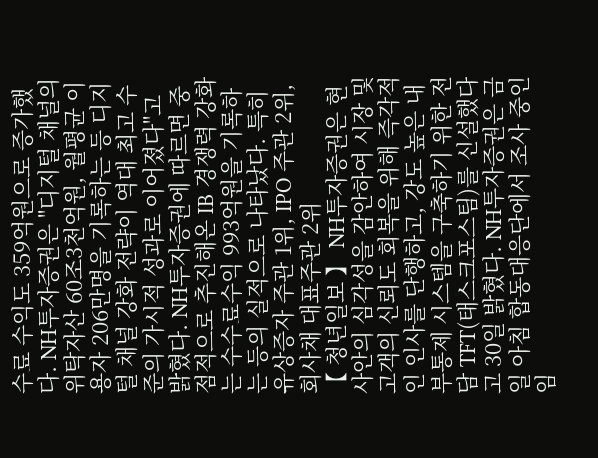수료 수익도 359억원으로 증가했다. NH투자증권은 "디지털 채널의 위탁자산 60조3천억원, 월평균 이용자 206만명을 기록하는 등 디지털 채널 강화 전략이 역대 최고 수준의 가시적 성과로 이어졌다"고 밝혔다. NH투자증권에 따르면 중점적으로 추진해온 IB 경쟁력 강화는 수수료수익 993억원을 기록하는 등의 실적으로 나타났다. 특히 유상증자 주관 1위, IPO 주관 2위, 회사채 대표주관 2위
【 청년일보 】 NH투자증권은 현 사안의 심각성을 감안하여 시장 및 고객의 신뢰도 회복을 위해 즉각적인 인사를 단행하고, 강도 높은 내부통제 시스템을 구축하기 위한 전담 TFT(태스크포스팀)를 신설했다고 30일 밝혔다. NH투자증권은 금일 아침 합동대응단에서 조사 중인 임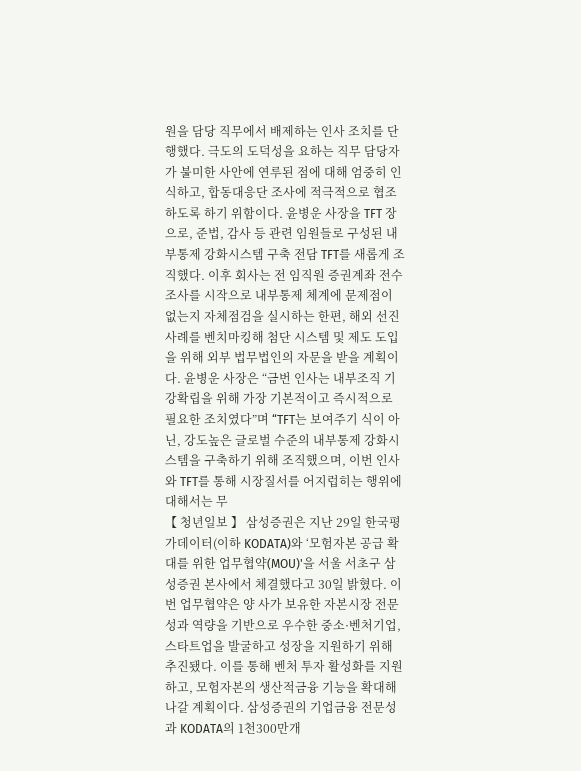원을 담당 직무에서 배제하는 인사 조치를 단행했다. 극도의 도덕성을 요하는 직무 담당자가 불미한 사안에 연루된 점에 대해 엄중히 인식하고, 합동대응단 조사에 적극적으로 협조하도록 하기 위함이다. 윤병운 사장을 TFT 장으로, 준법, 감사 등 관련 임원들로 구성된 내부통제 강화시스템 구축 전담 TFT를 새롭게 조직했다. 이후 회사는 전 임직원 증권계좌 전수조사를 시작으로 내부통제 체계에 문제점이 없는지 자체점검을 실시하는 한편, 해외 선진사례를 벤치마킹해 첨단 시스템 및 제도 도입을 위해 외부 법무법인의 자문을 받을 계획이다. 윤병운 사장은 “금번 인사는 내부조직 기강확립을 위해 가장 기본적이고 즉시적으로 필요한 조치였다”며 “TFT는 보여주기 식이 아닌, 강도높은 글로벌 수준의 내부통제 강화시스템을 구축하기 위해 조직했으며, 이번 인사와 TFT를 통해 시장질서를 어지럽히는 행위에 대해서는 무
【 청년일보 】 삼성증권은 지난 29일 한국평가데이터(이하 KODATA)와 ‘모험자본 공급 확대를 위한 업무협약(MOU)'을 서울 서초구 삼성증권 본사에서 체결했다고 30일 밝혔다. 이번 업무협약은 양 사가 보유한 자본시장 전문성과 역량을 기반으로 우수한 중소·벤처기업, 스타트업을 발굴하고 성장을 지원하기 위해 추진됐다. 이를 통해 벤처 투자 활성화를 지원하고, 모험자본의 생산적금융 기능을 확대해 나갈 계획이다. 삼성증권의 기업금융 전문성과 KODATA의 1천300만개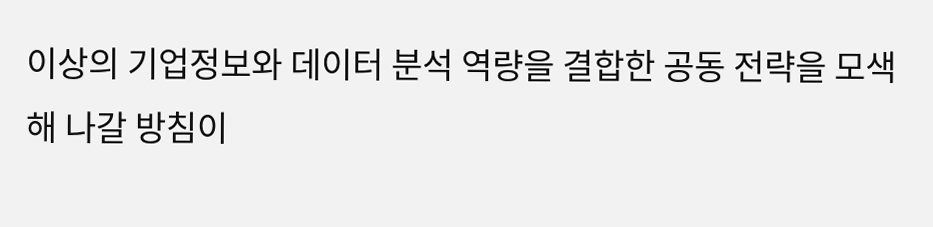이상의 기업정보와 데이터 분석 역량을 결합한 공동 전략을 모색해 나갈 방침이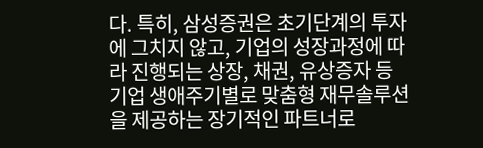다. 특히, 삼성증권은 초기단계의 투자에 그치지 않고, 기업의 성장과정에 따라 진행되는 상장, 채권, 유상증자 등 기업 생애주기별로 맞춤형 재무솔루션을 제공하는 장기적인 파트너로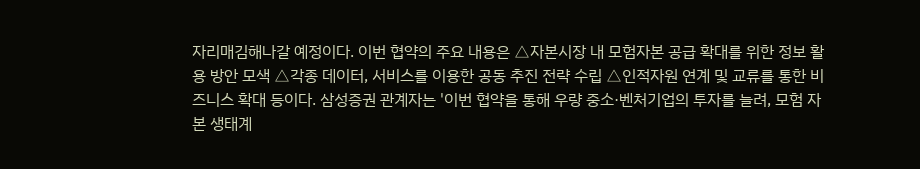자리매김해나갈 예정이다. 이번 협약의 주요 내용은 △자본시장 내 모험자본 공급 확대를 위한 정보 활용 방안 모색 △각종 데이터, 서비스를 이용한 공동 추진 전략 수립 △인적자원 연계 및 교류를 통한 비즈니스 확대 등이다. 삼성증권 관계자는 '이번 협약을 통해 우량 중소·벤처기업의 투자를 늘려, 모험 자본 생태계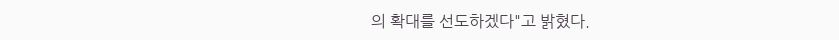의 확대를 선도하겠다"고 밝혔다.